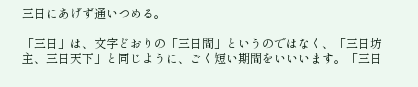三日にあげず通いつめる。

「三日」は、文字どおりの「三日間」というのではなく、「三日坊主、三日天下」と同じように、ごく短い期間をいいいます。「三日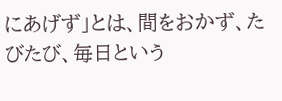にあげず」とは、間をおかず、たびたび、毎日という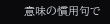意味の慣用句で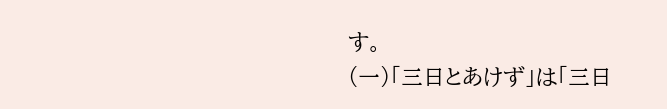す。
(一)「三日とあけず」は「三日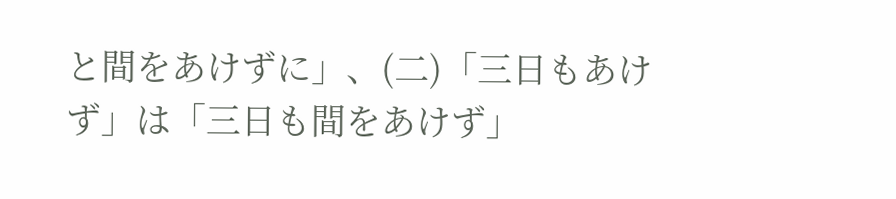と間をあけずに」、(二)「三日もあけず」は「三日も間をあけず」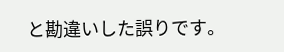と勘違いした誤りです。